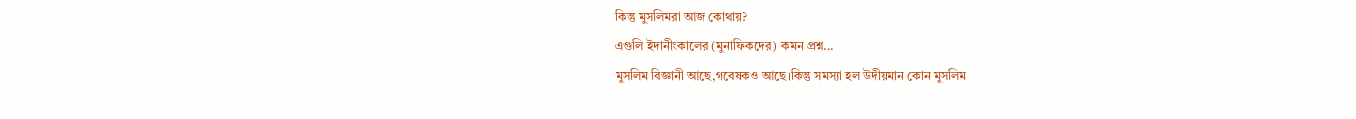কিন্তু মুসলিমরা আজ কোথায়?
এগুলি ইদানীংকালের (মুনাফিকদের) কমন প্রশ্ন...
মুসলিম বিজ্ঞানী আছে,গবেষকও আছে।কিন্তু সমস্যা হল উদীয়মান কোন মুসলিম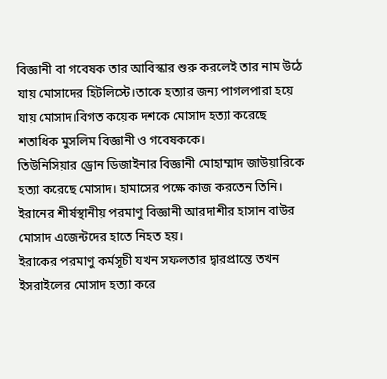বিজ্ঞানী বা গবেষক তার আবিস্কার শুরু করলেই তার নাম উঠে যায় মোসাদের হিটলিস্টে।তাকে হত্যার জন্য পাগলপারা হয়ে যায় মোসাদ।বিগত কয়েক দশকে মোসাদ হত্যা করেছে শতাধিক মুসলিম বিজ্ঞানী ও গবেষককে।
তিউনিসিয়ার ড্রোন ডিজাইনার বিজ্ঞানী মোহাম্মাদ জাউয়ারিকে হত্যা করেছে মোসাদ। হামাসের পক্ষে কাজ করতেন তিনি।
ইরানের শীর্ষস্থানীয় পরমাণু বিজ্ঞানী আরদাশীর হাসান বাউর মোসাদ এজেন্টদের হাতে নিহত হয়।
ইরাকের পরমাণু কর্মসূচী যখন সফলতার দ্বারপ্রান্তে তখন ইসরাইলের মোসাদ হত্যা করে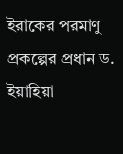ইরাকের পরমাণু প্রকল্পের প্রধান ড. ইয়াহিয়া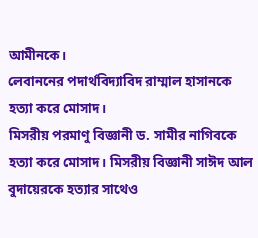আমীনকে।
লেবাননের পদার্থবিদ্যাবিদ রাম্মাল হাসানকে হত্যা করে মোসাদ।
মিসরীয় পরমাণু বিজ্ঞানী ড. সামীর নাগিবকে হত্যা করে মোসাদ। মিসরীয় বিজ্ঞানী সাঈদ আল বুদায়েরকে হত্যার সাথেও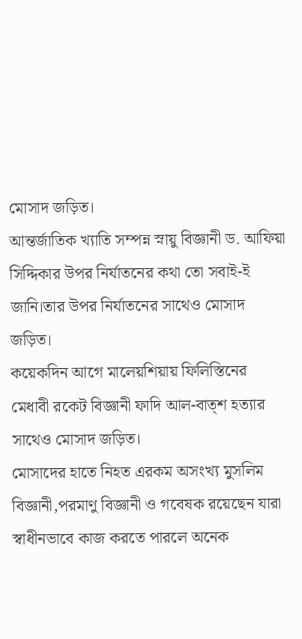মোসাদ জড়িত।
আন্তর্জাতিক খ্যাতি সম্পন্ন স্নায়ু বিজ্ঞানী ড. আফিয়া সিদ্দিকার উপর নির্যাতনের কথা তো সবাই-ই জানি।তার উপর নির্যাতনের সাথেও মোসাদ জড়িত।
কয়েকদিন আগে মালেয়শিয়ায় ফিলিস্তিনের মেধাবী রকেট বিজ্ঞানী ফাদি আল-বাত্শ হত্যার সাথেও মোসাদ জড়িত।
মোসাদের হাতে নিহত এরকম অসংখ্য মুসলিম বিজ্ঞানী,পরমাণু বিজ্ঞানী ও গবেষক রয়েছেন যারা স্বাধীনভাবে কাজ করতে পারলে অনেক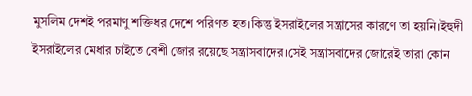মুসলিম দেশই পরমাণু শক্তিধর দেশে পরিণত হত।কিন্তু ইসরাইলের সন্ত্রাসের কারণে তা হয়নি।ইহুদী ইসরাইলের মেধার চাইতে বেশী জোর রয়েছে সন্ত্রাসবাদের।সেই সন্ত্রাসবাদের জোরেই তারা কোন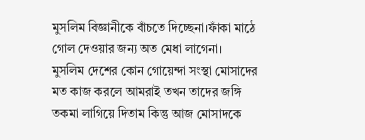মুসলিম বিজ্ঞানীকে বাঁচতে দিচ্ছেনা।ফাঁকা মাঠে গোল দেওয়ার জন্য অত মেধা লাগেনা।
মুসলিম দেশের কোন গোয়েন্দা সংস্থা মোসাদের মত কাজ করলে আমরাই তখন তাদের জঙ্গি তকমা লাগিয়ে দিতাম কিন্তু আজ মোসাদকে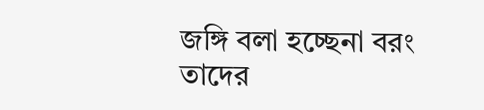জঙ্গি বলা হচ্ছেনা বরং তাদের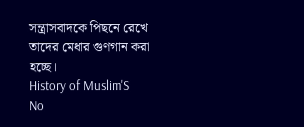সন্ত্রাসবাদকে পিছনে রেখে তাদের মেধার গুণগান করা হচ্ছে।
History of Muslim'S
No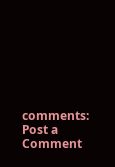comments:
Post a Comment